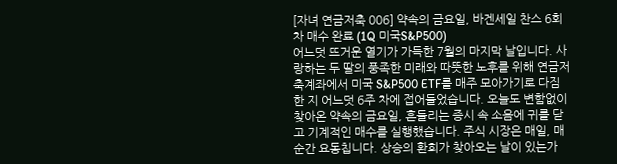[자녀 연금저축 006] 약속의 금요일, 바겐세일 찬스 6회차 매수 완료 (1Q 미국S&P500)
어느덧 뜨거운 열기가 가득한 7월의 마지막 날입니다. 사랑하는 두 딸의 풍족한 미래와 따뜻한 노후를 위해 연금저축계좌에서 미국 S&P500 ETF를 매주 모아가기로 다짐한 지 어느덧 6주 차에 접어들었습니다. 오늘도 변함없이 찾아온 약속의 금요일, 흔들리는 증시 속 소음에 귀를 닫고 기계적인 매수를 실행했습니다. 주식 시장은 매일, 매 순간 요동칩니다. 상승의 환희가 찾아오는 날이 있는가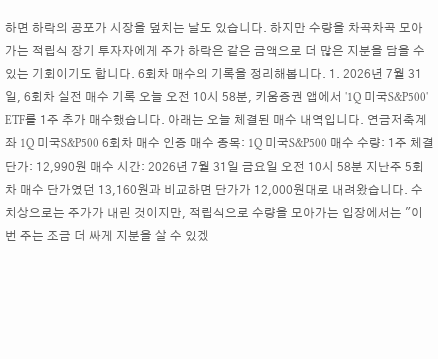하면 하락의 공포가 시장을 덮치는 날도 있습니다. 하지만 수량을 차곡차곡 모아가는 적립식 장기 투자자에게 주가 하락은 같은 금액으로 더 많은 지분을 담을 수 있는 기회이기도 합니다. 6회차 매수의 기록을 정리해봅니다. 1. 2026년 7월 31일, 6회차 실전 매수 기록 오늘 오전 10시 58분, 키움증권 앱에서 '1Q 미국S&P500' ETF를 1주 추가 매수했습니다. 아래는 오늘 체결된 매수 내역입니다. 연금저축계좌 1Q 미국S&P500 6회차 매수 인증 매수 종목: 1Q 미국S&P500 매수 수량: 1주 체결 단가: 12,990원 매수 시간: 2026년 7월 31일 금요일 오전 10시 58분 지난주 5회차 매수 단가였던 13,160원과 비교하면 단가가 12,000원대로 내려왔습니다. 수치상으로는 주가가 내린 것이지만, 적립식으로 수량을 모아가는 입장에서는 "이번 주는 조금 더 싸게 지분을 살 수 있겠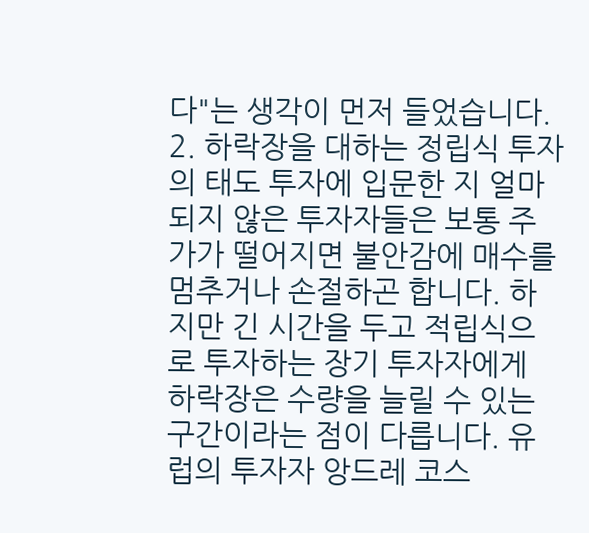다"는 생각이 먼저 들었습니다. 2. 하락장을 대하는 정립식 투자의 태도 투자에 입문한 지 얼마 되지 않은 투자자들은 보통 주가가 떨어지면 불안감에 매수를 멈추거나 손절하곤 합니다. 하지만 긴 시간을 두고 적립식으로 투자하는 장기 투자자에게 하락장은 수량을 늘릴 수 있는 구간이라는 점이 다릅니다. 유럽의 투자자 앙드레 코스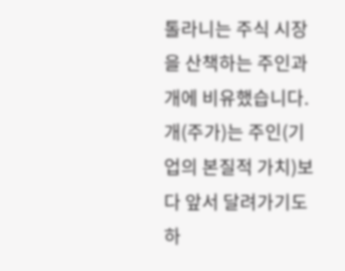톨라니는 주식 시장을 산책하는 주인과 개에 비유했습니다. 개(주가)는 주인(기업의 본질적 가치)보다 앞서 달려가기도 하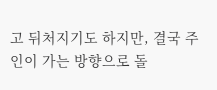고 뒤처지기도 하지만, 결국 주인이 가는 방향으로 돌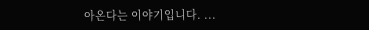아온다는 이야기입니다. ...